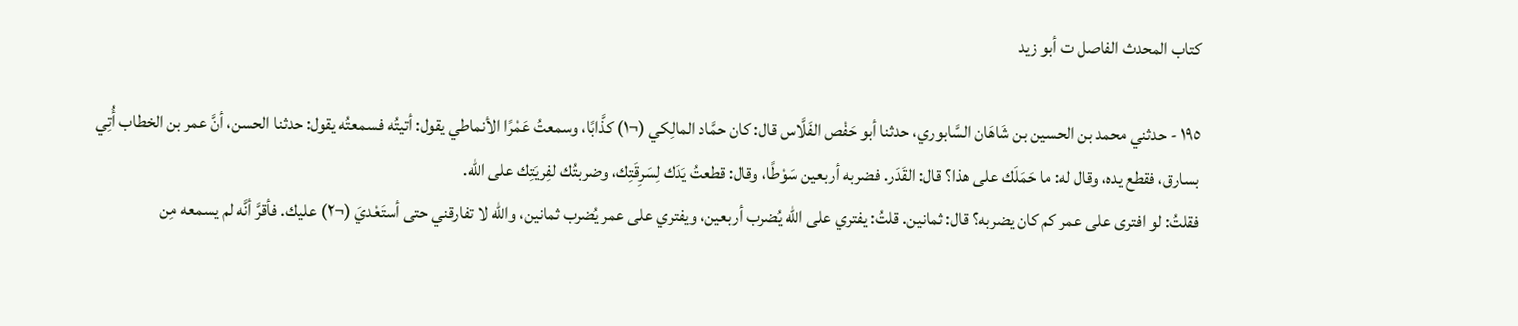كتاب المحدث الفاصل ت أبو زيد

١٩٥ - حدثني محمد بن الحسين بن شَاهَان السَّابوري، حدثنا أبو حَفْص الفَلَّاس قال: كان حمَّاد المالِكي (¬١) كذَّابًا، وسمعتُ عَمْرًا الأنماطي يقول: أتيتُه فسمعتُه يقول: حدثنا الحسن، أنَّ عمر بن الخطاب أُتِي بسارق، فقطع يده، وقال له: ما حَمَلَك على هذا؟ قال: القَدَر. فضربه أربعين سَوْطًا، وقال: قطعتُ يَدَك لِسَرِقَتِك، وضربتُك لفِريَتِك على الله.
فقلتُ: لو افترى على عمر كم كان يضربه؟ قال: ثمانين. قلتُ: يفتري على الله يُضرب أربعين، ويفتري على عمر يُضرب ثمانين، والله لا تفارقني حتى أستَعْديَ (¬٢) عليك. فأقرَّ أنَّه لم يسمعه مِن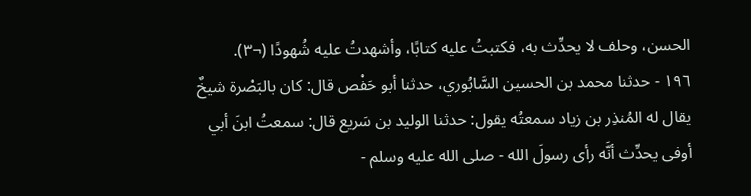الحسن، وحلف لا يحدِّث به، فكتبتُ عليه كتابًا، وأشهدتُ عليه شُهودًا (¬٣).
١٩٦ - حدثنا محمد بن الحسين السَّابُوري، حدثنا أبو حَفْص قال: كان بالبَصْرة شيخٌ يقال له المُنذِر بن زياد سمعتُه يقول: حدثنا الوليد بن سَريع قال: سمعتُ ابنَ أبي أوفى يحدِّث أنَّه رأى رسولَ الله - صلى الله عليه وسلم -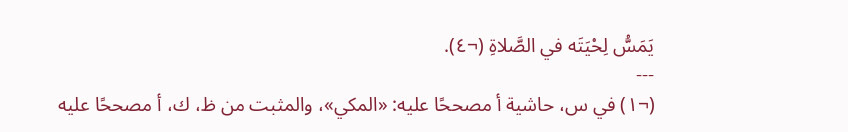يَمَسُّ لِحْيَتَه في الصَّلاةِ (¬٤).
---
(¬١) في س، حاشية أ مصححًا عليه: «المكي»، والمثبت من ظ، ك، أ مصححًا عليه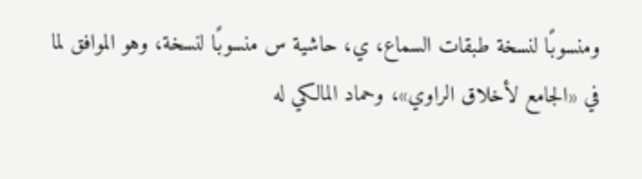ومنسوبًا لنسخة طبقات السماع، ي، حاشية س منسوبًا لنسخة، وهو الموافق لما في «الجامع لأخلاق الراوي»، وحماد المالكي له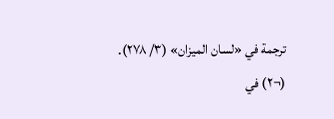ترجمة في «لسان الميزان» (٣/ ٢٧٨).
(¬٢) في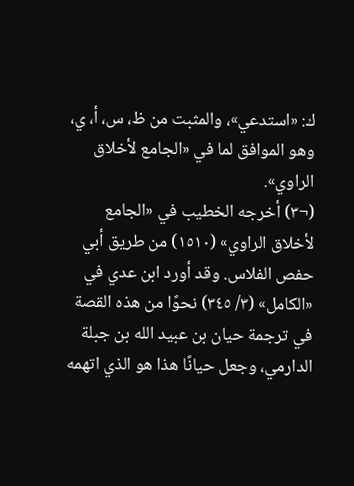ك: «استدعي»، والمثبت من ظ، س، أ، ي، وهو الموافق لما في «الجامع لأخلاق الراوي».
(¬٣) أخرجه الخطيب في «الجامع لأخلاق الراوي» (١٥١٠) من طريق أبي حفص الفلاس. وقد أورد ابن عدي في «الكامل» (٣/ ٣٤٥) نحوًا من هذه القصة في ترجمة حيان بن عبيد الله بن جبلة الدارمي، وجعل حيانًا هذا هو الذي اتهمه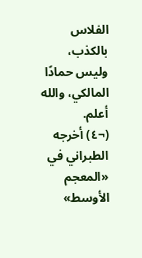الفلاس بالكذب، وليس حمادًا المالكي، والله أعلم.
(¬٤) أخرجه الطبراني في «المعجم الأوسط»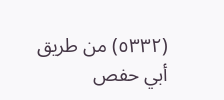(٥٣٣٢) من طريق أبي حفص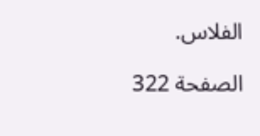الفلاس.

الصفحة 322